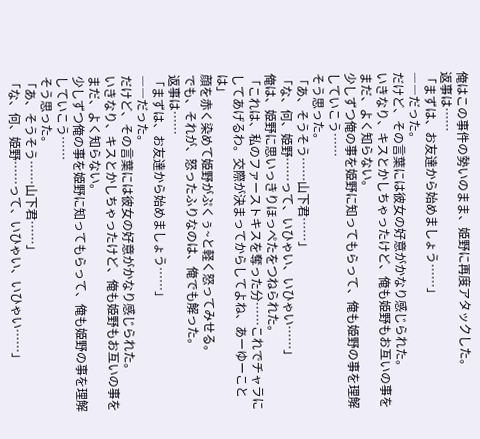俺はこの事件の勢いのまま、姫野に再度アタックした。
返事は……
「まずは、お友達から始めましょう……」
――だった。
だけど、その言葉には彼女の好意がかなり感じられた。
いきなり、キスとかしちゃったけど、俺も姫野もお互いの事をまだ、よく知らない。
少しずつ俺の事を姫野に知ってもらって、俺も姫野の事を理解していこう……
そう思った。
「あ、そうそう……山下君……」
「な、何、姫野……って、いひゃい、いひゃい……」
俺は、姫野に思いっきりほっぺたをつねられた。
「これは、私のファーストキスを奪った分……これでチャラにしてあげるわ。交際が決まってからしてよね、あーゆーことは」
顔を赤く染めて姫野がぷくぅ~と軽く怒ってみせる。
でも、それが、怒ったふりなのは、俺でも解った。
返事は……
「まずは、お友達から始めましょう……」
――だった。
だけど、その言葉には彼女の好意がかなり感じられた。
いきなり、キスとかしちゃったけど、俺も姫野もお互いの事をまだ、よく知らない。
少しずつ俺の事を姫野に知ってもらって、俺も姫野の事を理解していこう……
そう思った。
「あ、そうそう……山下君……」
「な、何、姫野……って、いひゃい、いひゃい……」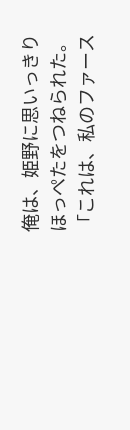俺は、姫野に思いっきりほっぺたをつねられた。
「これは、私のファース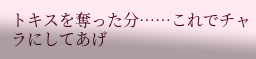トキスを奪った分……これでチャラにしてあげ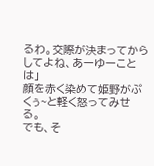るわ。交際が決まってからしてよね、あーゆーことは」
顔を赤く染めて姫野がぷくぅ~と軽く怒ってみせる。
でも、そ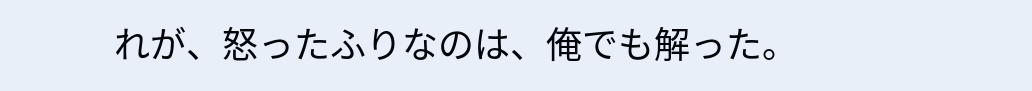れが、怒ったふりなのは、俺でも解った。